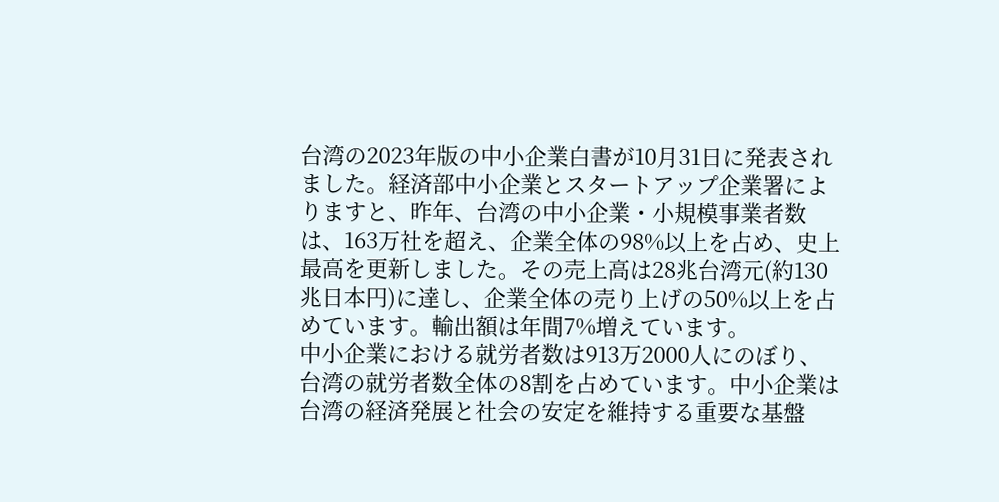台湾の2023年版の中小企業白書が10月31日に発表されました。経済部中小企業とスタートアップ企業署によりますと、昨年、台湾の中小企業・小規模事業者数は、163万社を超え、企業全体の98%以上を占め、史上最高を更新しました。その売上高は28兆台湾元(約130兆日本円)に達し、企業全体の売り上げの50%以上を占めています。輸出額は年間7%増えています。
中小企業における就労者数は913万2000人にのぼり、台湾の就労者数全体の8割を占めています。中小企業は台湾の経済発展と社会の安定を維持する重要な基盤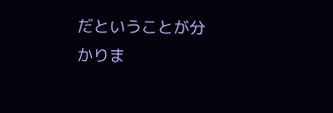だということが分かりま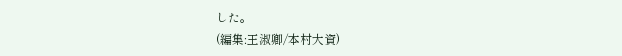した。
(編集:王淑卿/本村大資)